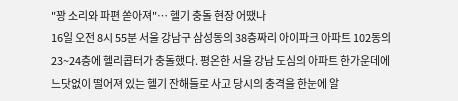"꽝 소리와 파편 쏟아져"… 헬기 충돌 현장 어땠나
16일 오전 8시 55분 서울 강남구 삼성동의 38층짜리 아이파크 아파트 102동의 23~24층에 헬리콥터가 충돌했다. 평온한 서울 강남 도심의 아파트 한가운데에 느닷없이 떨어져 있는 헬기 잔해들로 사고 당시의 충격을 한눈에 알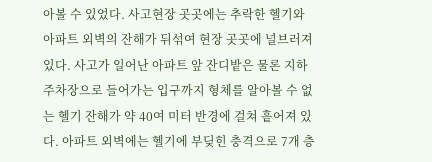아볼 수 있었다. 사고현장 곳곳에는 추락한 헬기와 아파트 외벽의 잔해가 뒤섞여 현장 곳곳에 널브러져 있다. 사고가 일어난 아파트 앞 잔디밭은 물론 지하주차장으로 들어가는 입구까지 형체를 알아볼 수 없는 헬기 잔해가 약 40여 미터 반경에 걸쳐 흩어져 있다. 아파트 외벽에는 헬기에 부딪힌 충격으로 7개 층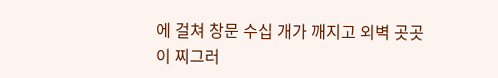에 걸쳐 창문 수십 개가 깨지고 외벽 곳곳이 찌그러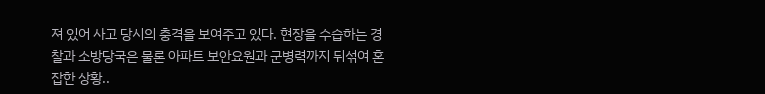져 있어 사고 당시의 충격을 보여주고 있다. 현장을 수습하는 경찰과 소방당국은 물론 아파트 보안요원과 군병력까지 뒤섞여 혼잡한 상황..